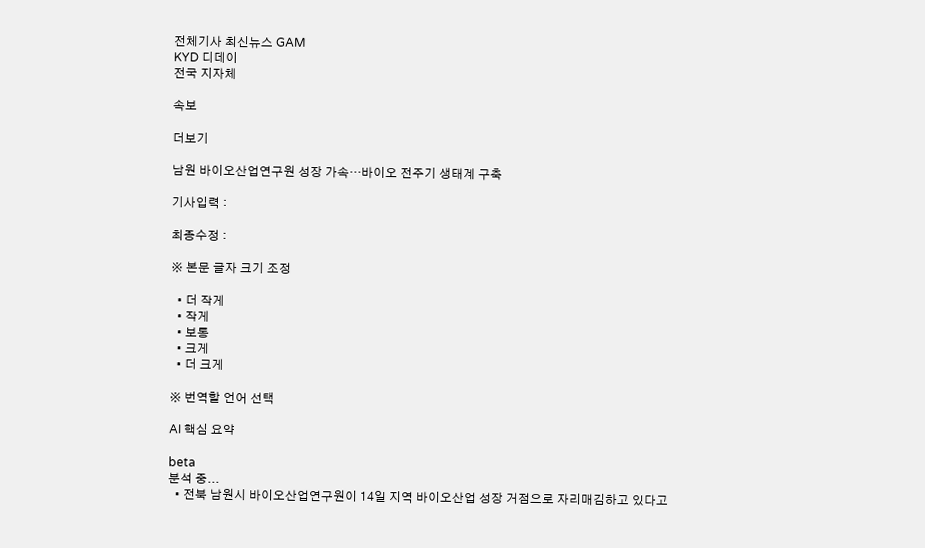전체기사 최신뉴스 GAM
KYD 디데이
전국 지자체

속보

더보기

남원 바이오산업연구원 성장 가속…바이오 전주기 생태계 구축

기사입력 :

최종수정 :

※ 본문 글자 크기 조정

  • 더 작게
  • 작게
  • 보통
  • 크게
  • 더 크게

※ 번역할 언어 선택

AI 핵심 요약

beta
분석 중...
  • 전북 남원시 바이오산업연구원이 14일 지역 바이오산업 성장 거점으로 자리매김하고 있다고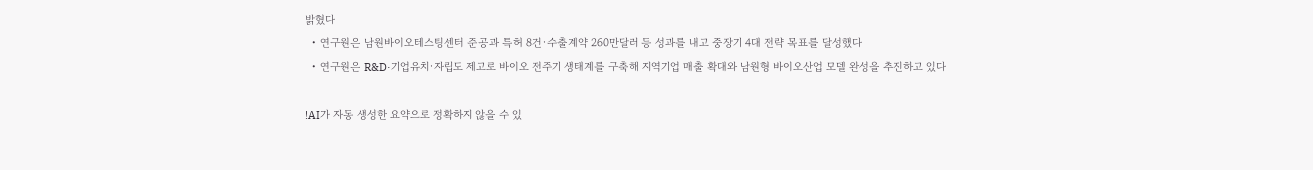밝혔다
  • 연구원은 남원바이오테스팅센터 준공과 특허 8건·수출계약 260만달러 등 성과를 내고 중장기 4대 전략 목표를 달성했다
  • 연구원은 R&D·기업유치·자립도 제고로 바이오 전주기 생태계를 구축해 지역기업 매출 확대와 남원형 바이오산업 모델 완성을 추진하고 있다

!AI가 자동 생성한 요약으로 정확하지 않을 수 있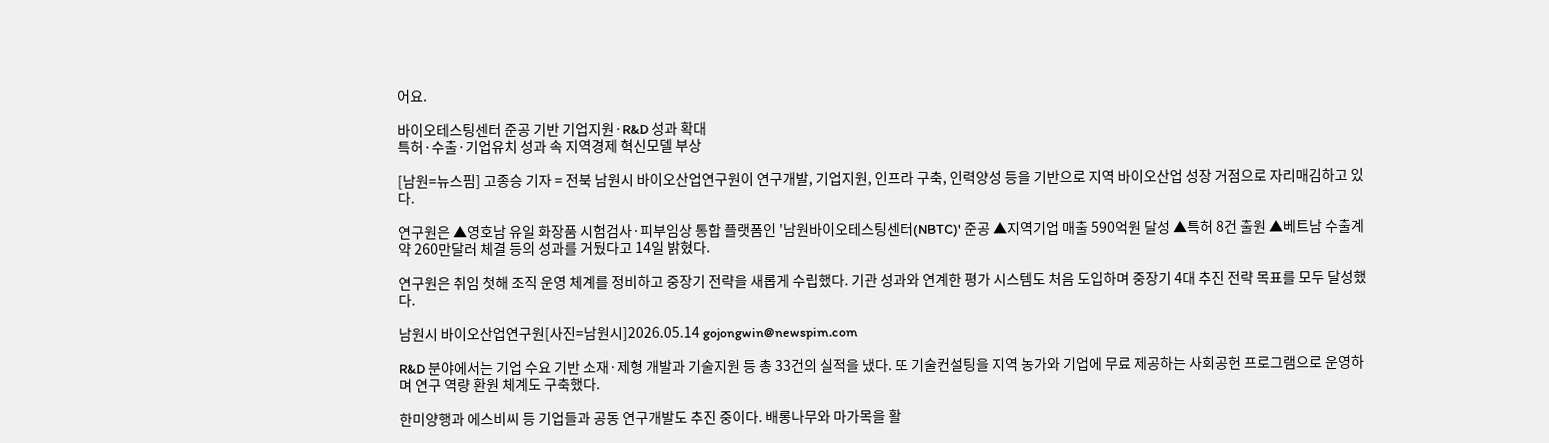어요.

바이오테스팅센터 준공 기반 기업지원·R&D 성과 확대
특허·수출·기업유치 성과 속 지역경제 혁신모델 부상

[남원=뉴스핌] 고종승 기자 = 전북 남원시 바이오산업연구원이 연구개발, 기업지원, 인프라 구축, 인력양성 등을 기반으로 지역 바이오산업 성장 거점으로 자리매김하고 있다.

연구원은 ▲영호남 유일 화장품 시험검사·피부임상 통합 플랫폼인 '남원바이오테스팅센터(NBTC)' 준공 ▲지역기업 매출 590억원 달성 ▲특허 8건 출원 ▲베트남 수출계약 260만달러 체결 등의 성과를 거뒀다고 14일 밝혔다.

연구원은 취임 첫해 조직 운영 체계를 정비하고 중장기 전략을 새롭게 수립했다. 기관 성과와 연계한 평가 시스템도 처음 도입하며 중장기 4대 추진 전략 목표를 모두 달성했다.

남원시 바이오산업연구원[사진=남원시]2026.05.14 gojongwin@newspim.com

R&D 분야에서는 기업 수요 기반 소재·제형 개발과 기술지원 등 총 33건의 실적을 냈다. 또 기술컨설팅을 지역 농가와 기업에 무료 제공하는 사회공헌 프로그램으로 운영하며 연구 역량 환원 체계도 구축했다.

한미양행과 에스비씨 등 기업들과 공동 연구개발도 추진 중이다. 배롱나무와 마가목을 활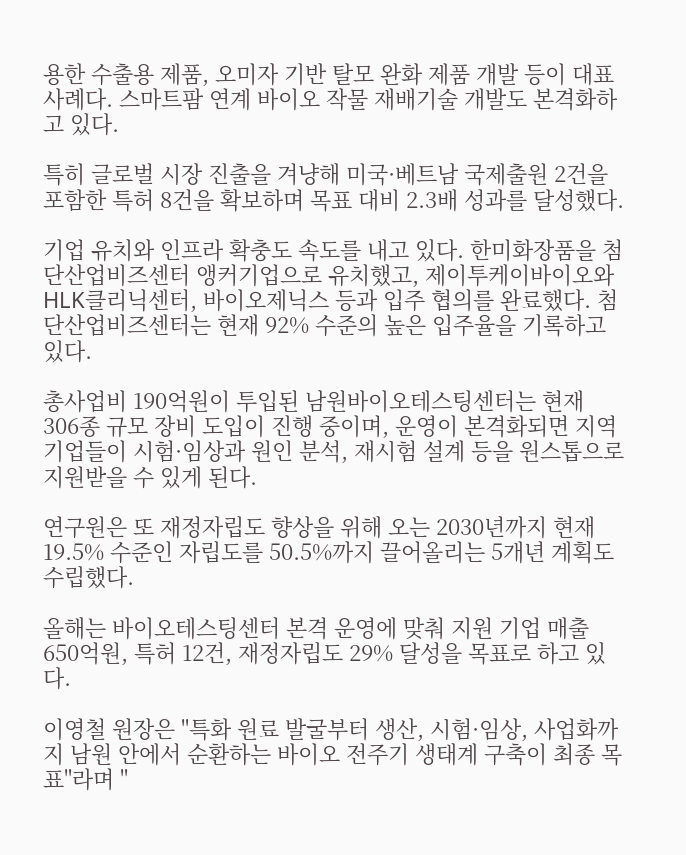용한 수출용 제품, 오미자 기반 탈모 완화 제품 개발 등이 대표 사례다. 스마트팜 연계 바이오 작물 재배기술 개발도 본격화하고 있다.

특히 글로벌 시장 진출을 겨냥해 미국·베트남 국제출원 2건을 포함한 특허 8건을 확보하며 목표 대비 2.3배 성과를 달성했다.

기업 유치와 인프라 확충도 속도를 내고 있다. 한미화장품을 첨단산업비즈센터 앵커기업으로 유치했고, 제이투케이바이오와 HLK클리닉센터, 바이오제닉스 등과 입주 협의를 완료했다. 첨단산업비즈센터는 현재 92% 수준의 높은 입주율을 기록하고 있다.

총사업비 190억원이 투입된 남원바이오테스팅센터는 현재 306종 규모 장비 도입이 진행 중이며, 운영이 본격화되면 지역 기업들이 시험·임상과 원인 분석, 재시험 설계 등을 원스톱으로 지원받을 수 있게 된다.

연구원은 또 재정자립도 향상을 위해 오는 2030년까지 현재 19.5% 수준인 자립도를 50.5%까지 끌어올리는 5개년 계획도 수립했다.

올해는 바이오테스팅센터 본격 운영에 맞춰 지원 기업 매출 650억원, 특허 12건, 재정자립도 29% 달성을 목표로 하고 있다.

이영철 원장은 "특화 원료 발굴부터 생산, 시험·임상, 사업화까지 남원 안에서 순환하는 바이오 전주기 생태계 구축이 최종 목표"라며 "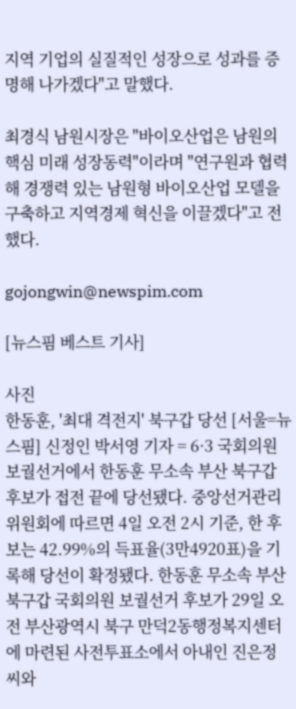지역 기업의 실질적인 성장으로 성과를 증명해 나가겠다"고 말했다.

최경식 남원시장은 "바이오산업은 남원의 핵심 미래 성장동력"이라며 "연구원과 협력해 경쟁력 있는 남원형 바이오산업 모델을 구축하고 지역경제 혁신을 이끌겠다"고 전했다.

gojongwin@newspim.com

[뉴스핌 베스트 기사]

사진
한동훈, '최대 격전지' 북구갑 당선 [서울=뉴스핌] 신정인 박서영 기자 = 6·3 국회의원 보궐선거에서 한동훈 무소속 부산 북구갑 후보가 접전 끝에 당선됐다. 중앙선거관리위원회에 따르면 4일 오전 2시 기준, 한 후보는 42.99%의 득표율(3만4920표)을 기록해 당선이 확정됐다. 한동훈 무소속 부산 북구갑 국회의원 보궐선거 후보가 29일 오전 부산광역시 북구 만덕2동행정복지센터에 마련된 사전투표소에서 아내인 진은정 씨와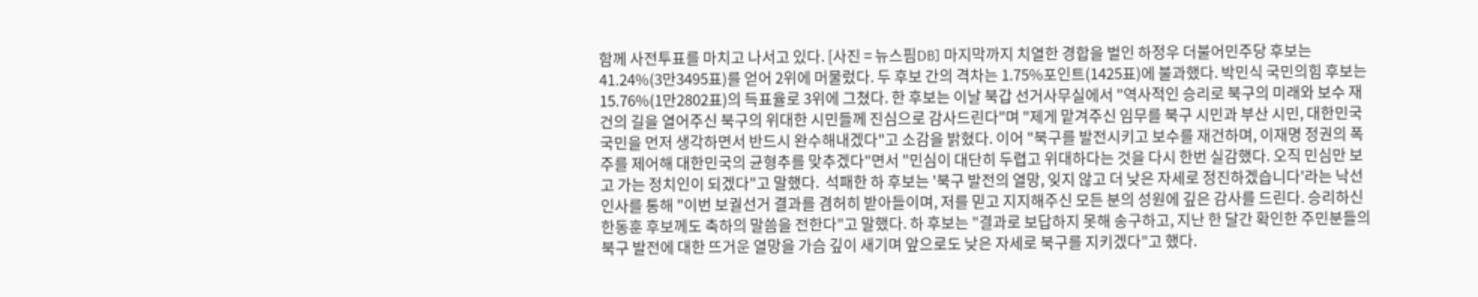함께 사전투표를 마치고 나서고 있다. [사진 = 뉴스핌DB] 마지막까지 치열한 경합을 벌인 하정우 더불어민주당 후보는 41.24%(3만3495표)를 얻어 2위에 머물렀다. 두 후보 간의 격차는 1.75%포인트(1425표)에 불과했다. 박민식 국민의힘 후보는 15.76%(1만2802표)의 득표율로 3위에 그쳤다. 한 후보는 이날 북갑 선거사무실에서 "역사적인 승리로 북구의 미래와 보수 재건의 길을 열어주신 북구의 위대한 시민들께 진심으로 감사드린다"며 "제게 맡겨주신 임무를 북구 시민과 부산 시민, 대한민국 국민을 먼저 생각하면서 반드시 완수해내겠다"고 소감을 밝혔다. 이어 "북구를 발전시키고 보수를 재건하며, 이재명 정권의 폭주를 제어해 대한민국의 균형추를 맞추겠다"면서 "민심이 대단히 두렵고 위대하다는 것을 다시 한번 실감했다. 오직 민심만 보고 가는 정치인이 되겠다"고 말했다.  석패한 하 후보는 '북구 발전의 열망, 잊지 않고 더 낮은 자세로 정진하겠습니다'라는 낙선 인사를 통해 "이번 보궐선거 결과를 겸허히 받아들이며, 저를 믿고 지지해주신 모든 분의 성원에 깊은 감사를 드린다. 승리하신 한동훈 후보께도 축하의 말씀을 전한다"고 말했다. 하 후보는 "결과로 보답하지 못해 송구하고, 지난 한 달간 확인한 주민분들의 북구 발전에 대한 뜨거운 열망을 가슴 깊이 새기며 앞으로도 낮은 자세로 북구를 지키겠다"고 했다.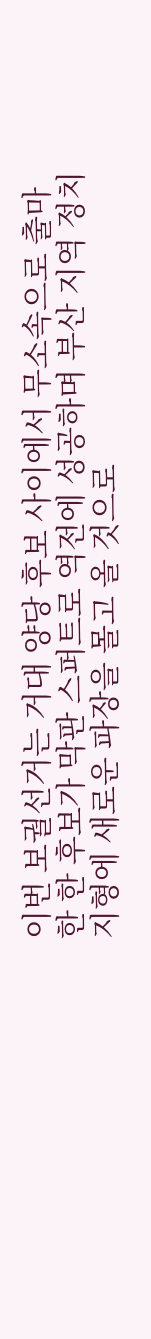이번 보궐선거는 거대 양당 후보 사이에서 무소속으로 출마한 한 후보가 막판 스퍼트로 역전에 성공하며 부산 지역 정치 지형에 새로운 파장을 몰고 올 것으로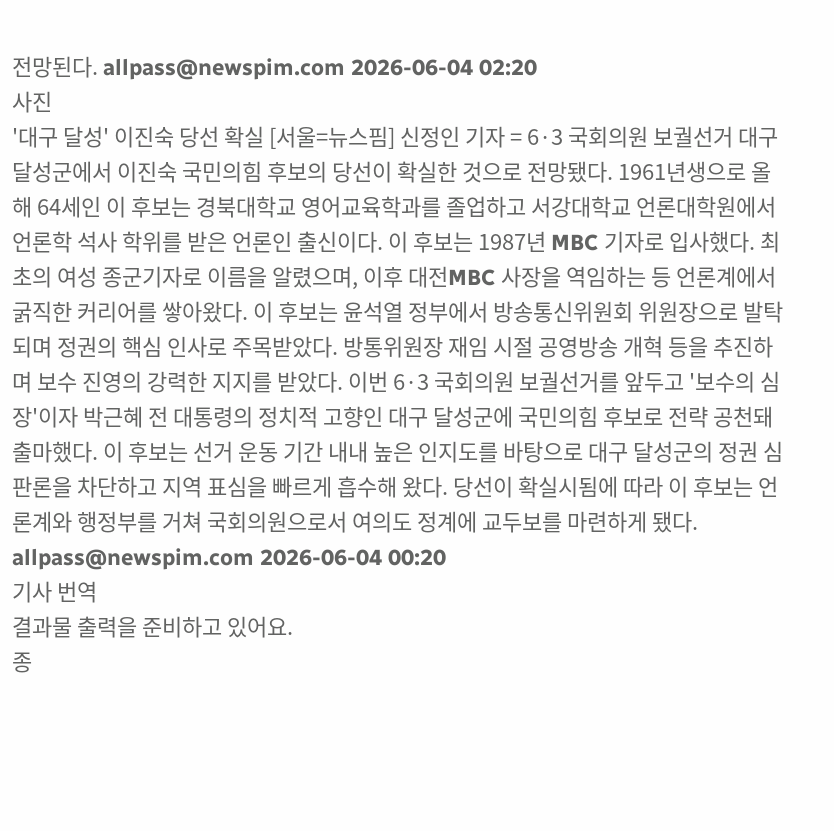전망된다. allpass@newspim.com 2026-06-04 02:20
사진
'대구 달성' 이진숙 당선 확실 [서울=뉴스핌] 신정인 기자 = 6·3 국회의원 보궐선거 대구 달성군에서 이진숙 국민의힘 후보의 당선이 확실한 것으로 전망됐다. 1961년생으로 올해 64세인 이 후보는 경북대학교 영어교육학과를 졸업하고 서강대학교 언론대학원에서 언론학 석사 학위를 받은 언론인 출신이다. 이 후보는 1987년 MBC 기자로 입사했다. 최초의 여성 종군기자로 이름을 알렸으며, 이후 대전MBC 사장을 역임하는 등 언론계에서 굵직한 커리어를 쌓아왔다. 이 후보는 윤석열 정부에서 방송통신위원회 위원장으로 발탁되며 정권의 핵심 인사로 주목받았다. 방통위원장 재임 시절 공영방송 개혁 등을 추진하며 보수 진영의 강력한 지지를 받았다. 이번 6·3 국회의원 보궐선거를 앞두고 '보수의 심장'이자 박근혜 전 대통령의 정치적 고향인 대구 달성군에 국민의힘 후보로 전략 공천돼 출마했다. 이 후보는 선거 운동 기간 내내 높은 인지도를 바탕으로 대구 달성군의 정권 심판론을 차단하고 지역 표심을 빠르게 흡수해 왔다. 당선이 확실시됨에 따라 이 후보는 언론계와 행정부를 거쳐 국회의원으로서 여의도 정계에 교두보를 마련하게 됐다. allpass@newspim.com 2026-06-04 00:20
기사 번역
결과물 출력을 준비하고 있어요.
종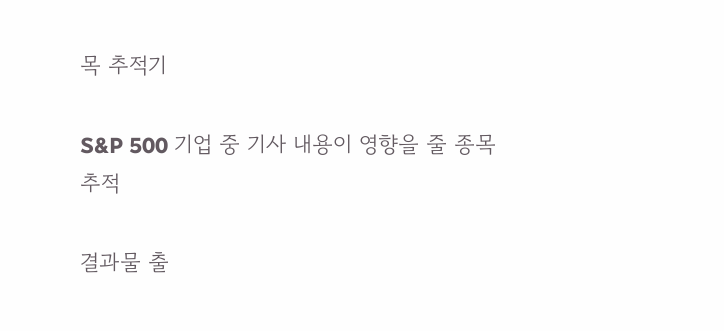목 추적기

S&P 500 기업 중 기사 내용이 영향을 줄 종목 추적

결과물 출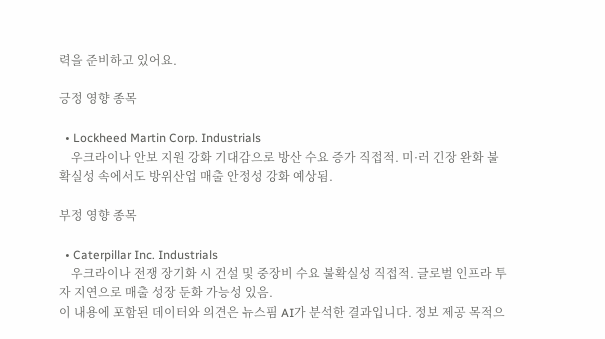력을 준비하고 있어요.

긍정 영향 종목

  • Lockheed Martin Corp. Industrials
    우크라이나 안보 지원 강화 기대감으로 방산 수요 증가 직접적. 미·러 긴장 완화 불확실성 속에서도 방위산업 매출 안정성 강화 예상됨.

부정 영향 종목

  • Caterpillar Inc. Industrials
    우크라이나 전쟁 장기화 시 건설 및 중장비 수요 불확실성 직접적. 글로벌 인프라 투자 지연으로 매출 성장 둔화 가능성 있음.
이 내용에 포함된 데이터와 의견은 뉴스핌 AI가 분석한 결과입니다. 정보 제공 목적으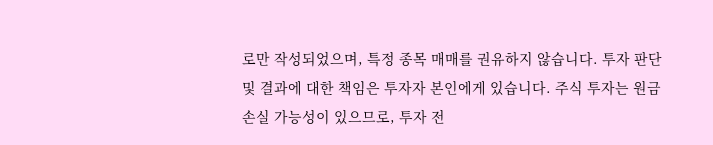로만 작성되었으며, 특정 종목 매매를 권유하지 않습니다. 투자 판단 및 결과에 대한 책임은 투자자 본인에게 있습니다. 주식 투자는 원금 손실 가능성이 있으므로, 투자 전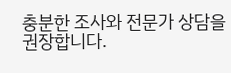충분한 조사와 전문가 상담을 권장합니다.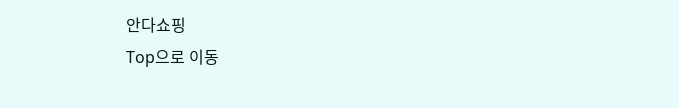안다쇼핑
Top으로 이동